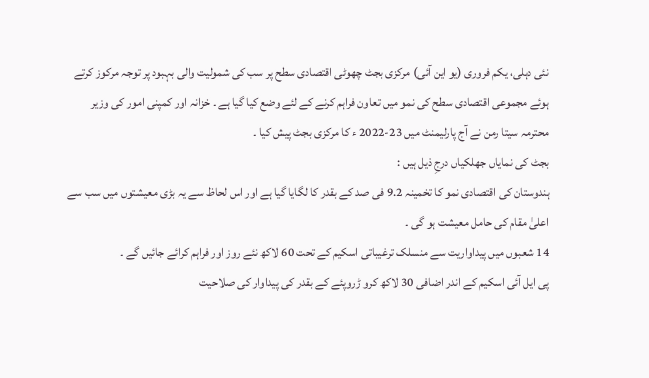نئی دہلی، یکم فروری (یو این آئی) مرکزی بجٹ چھوٹی اقتصادی سطح پر سب کی شمولیت والی بہبود پر توجہ مرکوز کرتے ہوئے مجموعی اقتصادی سطح کی نمو میں تعاون فراہم کرنے کے لئے وضع کیا گیا ہے ۔ خزانہ اور کمپنی امور کی وزیر محترمہ سیتا رمن نے آج پارلیمنٹ میں 23-2022 ء کا مرکزی بجٹ پیش کیا ۔
بجٹ کی نمایاں جھلکیاں درجِ ذیل ہیں :
ہندوستان کی اقتصادی نمو کا تخمینہ 9.2 فی صد کے بقدر کا لگایا گیا ہے اور اس لحاظ سے یہ بڑی معیشتوں میں سب سے اعلیٰ مقام کی حامل معیشت ہو گی ۔
14 شعبوں میں پیداواریت سے منسلک ترغیباتی اسکیم کے تحت 60 لاکھ نئے روز اور فراہم کرائے جائیں گے ۔
پی ایل آئی اسکیم کے اندر اضافی 30 لاکھ کرو ڑروپئے کے بقدر کی پیداوار کی صلاحیت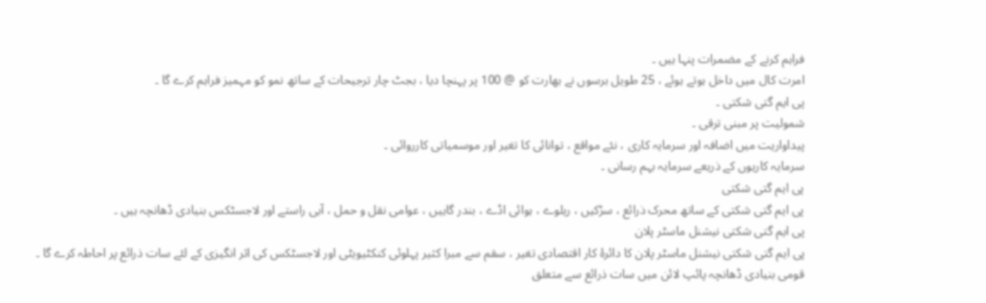فراہم کرنے کے مضمرات پنہا ہیں ۔
امرت کال میں داخل ہوتے ہوئے ، 25 طویل برسوں نے بھارت کو @ 100 پر پہنچا دیا ، بجٹ چار ترجیحات کے ساتھ نمو کو مہمیز فراہم کرے گا ۔
پی ایم گتی شکتی ۔
شمولیت پر مبنی ترقی ۔
پیداواریت میں اضافہ اور سرمایہ کاری ، نئے مواقع ، توانائی کا تغیر اور موسمیاتی کارروائی ۔
سرمایہ کاریوں کے ذریعے سرمایہ بہم رسانی ۔
پی ایم گتی شکتی
پی ایم گتی شکتی کے ساتھ محرک ذرائع ، سڑکیں ، ریلوے ، ہوائی اڈے ، بندر گاہیں ، عوامی نقل و حمل ، آبی راستے اور لاجسٹکس بنیادی ڈھانچہ ہیں ۔
پی ایم گتی شکتی نیشنل ماسٹر پلان
پی ایم گتی شکتی نیشنل ماسٹر پلان کا دائرۂ کار اقتصادی تغیر ، سقم سے مبرا کثیر پہلوئی کنکٹیویٹی اور لاجسٹکس کی اثر انگیزی کے لئے سات ذرائع پر احاطہ کرے گا ۔
قومی بنیادی ڈھانچہ پائپ لائن میں سات ذرائع سے متعلق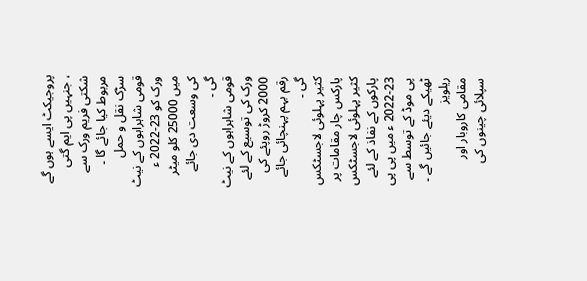پروجیکٹ ایسے ہوں گے ، جنہیں پی ایم گتی شکتی فریم ورک سے مربوط کیا جائے گا ۔
سڑک نقل و حمل
قومی شاہراہوں کے نیٹ ورک کو 23-2022 ء میں 25000 کلو میٹر کی وسعت دی جائے گی ۔
قومی شاہراہوں کے نیٹ ورک کی توسیع کے لئے 2000 کروڑ روپئے کی رقم بہم پہنچائی جائے گی ۔
کثیر پہلوئی لاجسٹکس پارکس چار مقامات پر کثیر پہلوئی لاجسٹکس پارکوں کے نفاذ کے لئے 23-2022 ء میں پی پی پی موڈ کے توسط سے ٹھیکے دیئے جائیں گے ۔
ریلویز
مقامی کاروبار اور سپلائی چینوں کی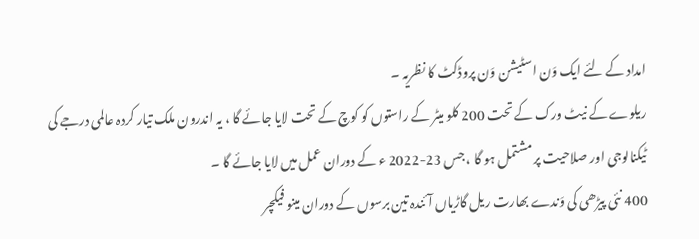امداد کے لئے ایک وَن اسٹیشن وَن پروڈکٹ کا نظریہ ۔
ریلوے کے نیٹ ورک کے تحت 200 کلو میٹر کے راستوں کو کوچ کے تحت لایا جائے گا ، یہ اندرون ملک تیار کردہ عالمی درجے کی ٹیکنالوجی اور صلاحیت پر مشتمل ہو گا ، جس 23-2022 ء کے دوران عمل میں لایا جائے گا ۔
400 نئی پیڑھی کی وَندے بھارت ریل گاڑیاں آئندہ تین برسوں کے دوران مینو فیکچر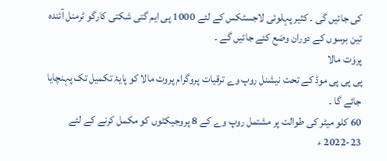کی جائیں گی ۔ کثیر پہلوئی لاجسٹکس کے لئے 1000 پی ایم گتی شکتی کارگو ٹرمنل آئندہ تین برسوں کے دوران وضع کئے جائیں گے ۔
پروَت مالا
پی پی پی موڈ کے تحت نیشنل روپ وے ترقیات پروگرام پروت مالا کو پایۂ تکمیل تک پہنچایا جائے گا ۔
60 کلو میٹر کی طوالت پر مشتمل روپ وے کے 8 پروجیکٹوں کو مکمل کرنے کے لئے 23-2022 ء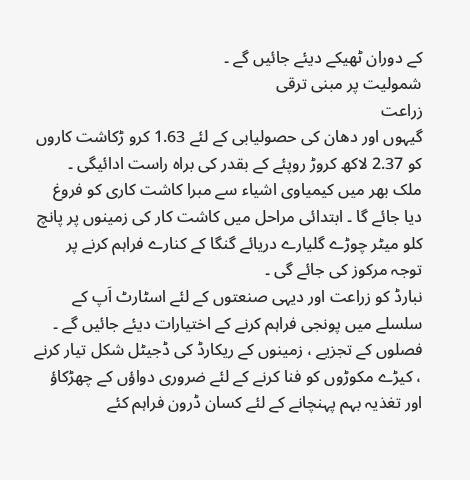کے دوران ٹھیکے دیئے جائیں گے ۔
شمولیت پر مبنی ترقی
زراعت
گیہوں اور دھان کی حصولیابی کے لئے 1.63 کرو ڑکاشت کاروں کو 2.37 لاکھ کروڑ روپئے کے بقدر کی براہ راست ادائیگی ۔
ملک بھر میں کیمیاوی اشیاء سے مبرا کاشت کاری کو فروغ دیا جائے گا ۔ ابتدائی مراحل میں کاشت کار کی زمینوں پر پانچ کلو میٹر چوڑے گلیارے دریائے گنگا کے کنارے فراہم کرنے پر توجہ مرکوز کی جائے گی ۔
نبارڈ کو زراعت اور دیہی صنعتوں کے لئے اسٹارٹ اَپ کے سلسلے میں پونجی فراہم کرنے کے اختیارات دیئے جائیں گے ۔
فصلوں کے تجزیے ، زمینوں کے ریکارڈ کی ڈجیٹل شکل تیار کرنے ، کیڑے مکوڑوں کو فنا کرنے کے لئے ضروری دواؤں کے چھڑکاؤ اور تغذیہ بہم پہنچانے کے لئے کسان ڈرون فراہم کئے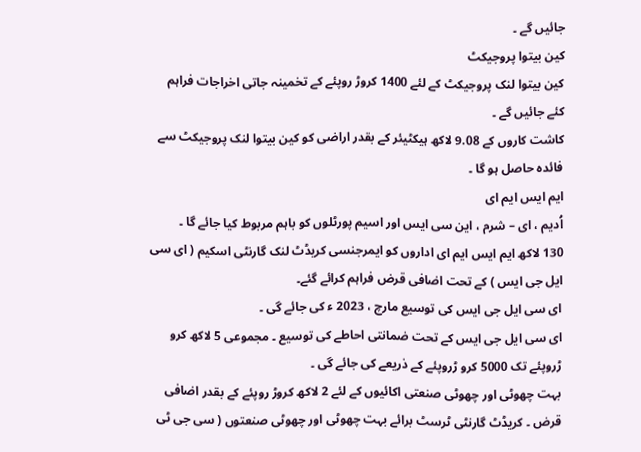جائیں گے ۔
کین بیتوا پروجیکٹ
کین بیتوا لنک پروجیکٹ کے لئے 1400 کروڑ روپئے کے تخمینہ جاتی اخراجات فراہم کئے جائیں گے ۔
کاشت کاروں کے 9.08 لاکھ ہیکٹیئر کے بقدر اراضی کو کین بیتوا لنک پروجیکٹ سے فائدہ حاصل ہو گا ۔
ایم ایس ایم ای
اُدیم ، ای – شرم ، این سی ایس اور اسیم پورٹلوں کو باہم مربوط کیا جائے گا ۔
130 لاکھ ایم ایس ایم ای اداروں کو ایمرجنسی کریڈٹ لنک گارنٹی اسکیم ( ای سی ایل جی ایس ) کے تحت اضافی قرض فراہم کرائے گئے۔
ای سی ایل جی ایس کی توسیع مارچ ، 2023 ء کی جائے گی ۔
ای سی ایل جی ایس کے تحت ضمانتی احاطے کی توسیع ۔ مجموعی 5 لاکھ کرو ڑروپئے تک 5000 کرو ڑروپئے کے ذریعے کی جائے گی ۔
بہت چھوٹی اور چھوٹی صنعتی اکائیوں کے لئے 2 لاکھ کروڑ روپئے کے بقدر اضافی قرض ۔ کریڈٹ گارنٹی ٹرسٹ برائے بہت چھوٹی اور چھوٹی صنعتوں ( سی جی ٹی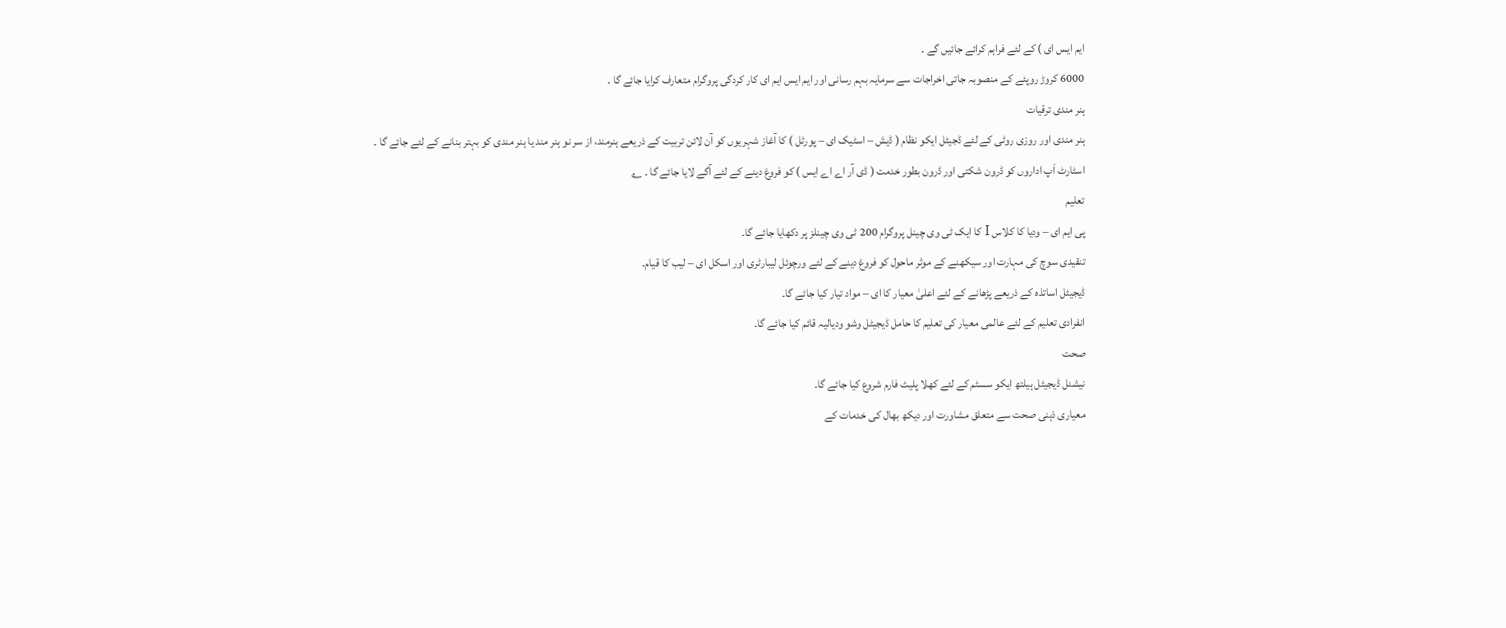ایم ایس ای ) کے لئے فراہم کرائے جائیں گے ۔
6000 کروڑ روپئے کے منصوبہ جاتی اخراجات سے سرمایہ بہم رسانی اور ایم ایس ایم ای کار کردگی پروگرام متعارف کرایا جائے گا ۔
ہنر مندی ترقیات
ہنر مندی اور روزی روٹی کے لئے ڈجیٹل ایکو نظام ( ڈیش – اسٹیک ای – پورٹل ) کا آغاز شہریوں کو آن لائن تربیت کے ذریعے ہنرمند، از سر نو ہنر مند یا ہنر مندی کو بہتر بنانے کے لئے جائے گا ۔
اسٹارٹ اَپ اداروں کو ڈرون شکتی اور ڈرون بطور خدمت ( ڈی آر اے اے ایس ) کو فروغ دینے کے لئے آگے لایا جائے گا ۔ ؎
تعلیم
پی ایم ای – ودیا کا کلاس I کا ایک ٹی وی چینل پروگرام 200 ٹی وی چینلز پر دکھایا جائے گا۔
تنقیدی سوچ کی مہارت اور سیکھنے کے موثر ماحول کو فروغ دینے کے لئے ورچوئل لیبارٹری اور اسکل ای – لیب کا قیام۔
ڈیجیٹل اساتذہ کے ذریعے پڑھانے کے لئے اعلیٰ معیار کا ای – مواد تیار کیا جائے گا۔
انفرادی تعلیم کے لئے عالمی معیار کی تعلیم کا حامل ڈیجیٹل وشو ودیالیہ قائم کیا جائے گا۔
صحت
نیشنل ڈیجیٹل ہیلتھ ایکو سسٹم کے لئے کھلا پلیٹ فارم شروع کیا جائے گا۔
معیاری ذہنی صحت سے متعلق مشاورت اور دیکھ بھال کی خدمات کے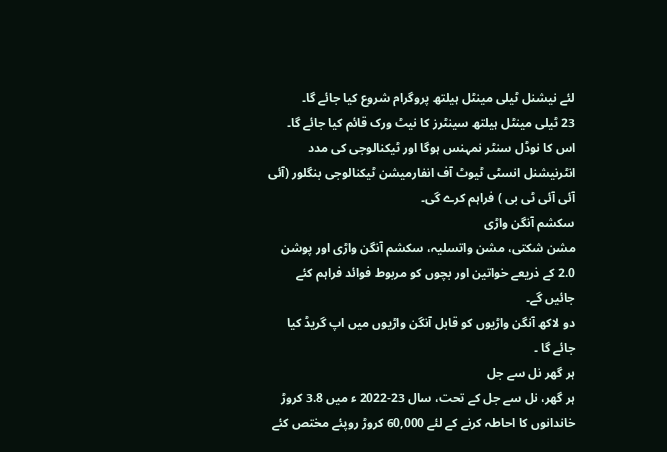لئے نیشنل ٹیلی مینٹل ہیلتھ پروگرام شروع کیا جائے گا۔
23 ٹیلی مینٹل ہیلتھ سینٹرز کا نیٹ ورک قائم کیا جائے گا۔ اس کا نوڈل سنٹر نمہنس ہوگا اور ٹیکنالوجی کی مدد انٹرنیشنل انسٹی ٹیوٹ آف انفارمیشن ٹیکنالوجی بنگلور (آئی آئی آئی ٹی بی ) فراہم کرے گی۔
سکشم آنگن واڑی
مشن شکتی، مشن واتسلیہ، سکشم آنگن واڑی اور پوشن 2.0 کے ذریعے خواتین اور بچوں کو مربوط فوائد فراہم کئے جائیں گے۔
دو لاکھ آنگن واڑیوں کو قابل آنگن واڑیوں میں اپ گریڈ کیا جائے گا ۔
ہر گھر نل سے جل
ہر گھر، نل سے جل کے تحت، سال 23-2022 ء میں 3.8 کروڑ خاندانوں کا احاطہ کرنے کے لئے 60,000 کروڑ روپئے مختص کئے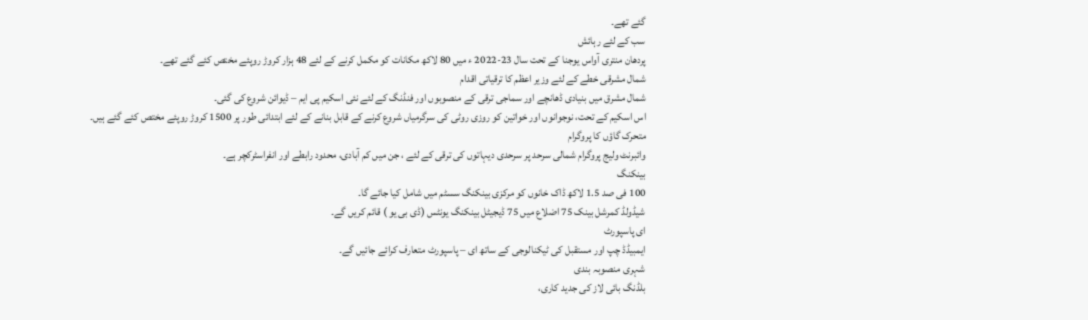گئے تھے۔
سب کے لئے رہائش
پردھان منتری آواس یوجنا کے تحت سال 23-2022 ء میں 80 لاکھ مکانات کو مکمل کرنے کے لئے 48 ہزار کروڑ روپئے مختص کئے گئے تھے۔
شمال مشرقی خطے کے لئے وزیر اعظم کا ترقیاتی اقدام
شمال مشرق میں بنیادی ڈھانچے اور سماجی ترقی کے منصوبوں اور فنڈنگ کے لئے نئی اسکیم پی ایم – ڈیوائن شروع کی گئی۔
اس اسکیم کے تحت، نوجوانوں اور خواتین کو روزی روٹی کی سرگرمیاں شروع کرنے کے قابل بنانے کے لئے ابتدائی طور پر 1500 کروڑ روپئے مختص کئے گئے ہیں۔
متحرک گاؤں کا پروگرام
وائبرنٹ ولیج پروگرام شمالی سرحد پر سرحدی دیہاتوں کی ترقی کے لئے ، جن میں کم آبادی، محدود رابطے اور انفراسٹرکچر ہے۔
بینکنگ
100 فی صد 1.5 لاکھ ڈاک خانوں کو مرکزی بینکنگ سسٹم میں شامل کیا جائے گا۔
شیڈولڈ کمرشل بینک 75 اضلاع میں 75 ڈیجیٹل بینکنگ یونٹس (ڈی بی یو ) قائم کریں گے۔
ای پاسپورٹ
ایمبیڈڈ چپ اور مستقبل کی ٹیکنالوجی کے ساتھ ای – پاسپورٹ متعارف کرائے جائیں گے۔
شہری منصوبہ بندی
بلڈنگ بائی لاز کی جدید کاری،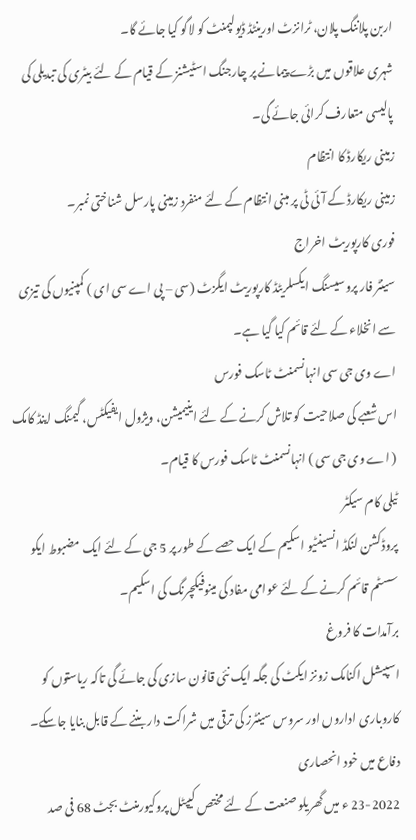اربن پلاننگ پلان، ٹرانزٹ اورینٹڈ ڈیولپمنٹ کو لاگو کیا جائے گا۔
شہری علاقوں میں بڑے پیمانے پر چارجنگ اسٹیشنز کے قیام کے لئے بیٹری کی تبدیلی کی پالیسی متعارف کرائی جائے گی۔
زمینی ریکارڈ کا انتظام
زمینی ریکارڈ کے آئی ٹی پر مبنی انتظام کے لئے منفرد زمینی پارسل شناختی نمبر۔
فوری کارپوریٹ اخراج
سینٹر فار پروسیسنگ ایکسلریٹڈ کارپوریٹ ایگزٹ (سی – پی اے سی ای ) کمپنیوں کی تیزی سے انخلاء کے لئے قائم کیا گیا ہے۔
اے وی جی سی انہانسمنٹ ٹاسک فورس
اس شعبے کی صلاحیت کو تلاش کرنے کے لئے اینیمیشن، ویژول ایفیکٹس، گیمنگ اینڈ کامک ( اے وی جی سی ) انہانسمنٹ ٹاسک فورس کا قیام۔
ٹیلی کام سیکٹر
پروڈکشن لنکڈ انسینٹیو اسکیم کے ایک حصے کے طور پر 5 جی کے لئے ایک مضبوط ایکو سسٹم قائم کرنے کے لئے عوامی مفاد کی مینوفیکچرنگ کی اسکیم۔
برآمدات کا فروغ
اسپیشل اکنامک زونز ایکٹ کی جگہ ایک نئی قانون سازی کی جائے گی تاکہ ریاستوں کو کاروباری اداروں اور سروس سینٹرز کی ترقی میں شراکت دار بننے کے قابل بنایا جاسکے۔
دفاع میں خود انحصاری
23-2022 ء میں گھریلو صنعت کے لئے مختص کیپٹل پروکیورمنٹ بجٹ 68 فی صد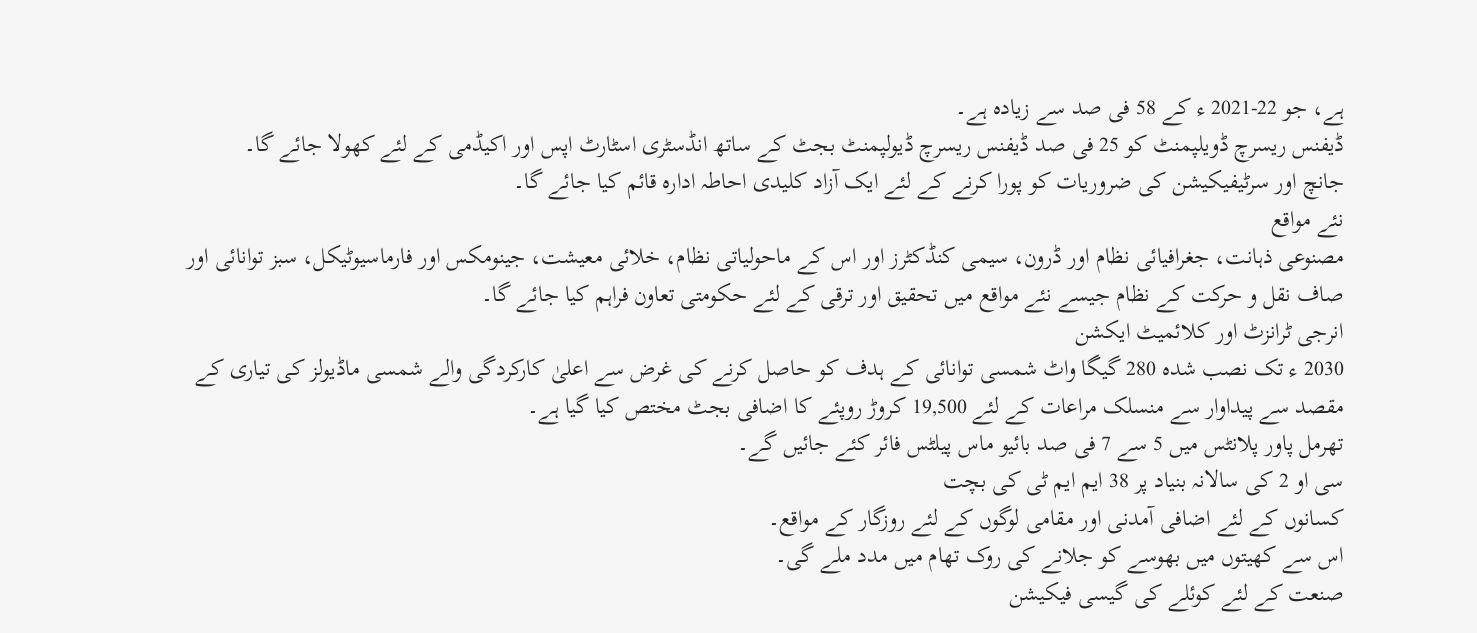ہے، جو 22-2021 ء کے 58 فی صد سے زیادہ ہے۔
ڈیفنس ریسرچ ڈویلپمنٹ کو 25 فی صد ڈیفنس ریسرچ ڈیولپمنٹ بجٹ کے ساتھ انڈسٹری اسٹارٹ اپس اور اکیڈمی کے لئے کھولا جائے گا۔
جانچ اور سرٹیفیکیشن کی ضروریات کو پورا کرنے کے لئے ایک آزاد کلیدی احاطہ ادارہ قائم کیا جائے گا۔
نئے مواقع
مصنوعی ذہانت، جغرافیائی نظام اور ڈرون، سیمی کنڈکٹرز اور اس کے ماحولیاتی نظام، خلائی معیشت، جینومکس اور فارماسیوٹیکل، سبز توانائی اور صاف نقل و حرکت کے نظام جیسے نئے مواقع میں تحقیق اور ترقی کے لئے حکومتی تعاون فراہم کیا جائے گا۔
انرجی ٹرانزٹ اور کلائمیٹ ایکشن
2030 ء تک نصب شدہ 280 گیگا واٹ شمسی توانائی کے ہدف کو حاصل کرنے کی غرض سے اعلیٰ کارکردگی والے شمسی ماڈیولز کی تیاری کے مقصد سے پیداوار سے منسلک مراعات کے لئے 19,500 کروڑ روپئے کا اضافی بجٹ مختص کیا گیا ہے۔
تھرمل پاور پلانٹس میں 5 سے 7 فی صد بائیو ماس پیلٹس فائر کئے جائیں گے۔
سی او 2 کی سالانہ بنیاد پر 38 ایم ایم ٹی کی بچت
کسانوں کے لئے اضافی آمدنی اور مقامی لوگوں کے لئے روزگار کے مواقع۔
اس سے کھیتوں میں بھوسے کو جلانے کی روک تھام میں مدد ملے گی۔
صنعت کے لئے کوئلے کی گیسی فیکیشن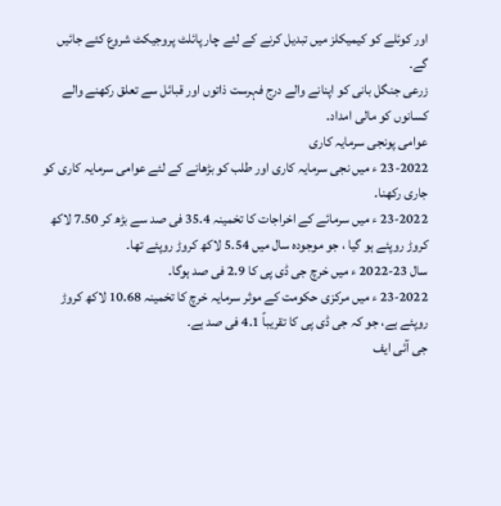اور کوئلے کو کیمیکلز میں تبدیل کرنے کے لئے چار پائلٹ پروجیکٹ شروع کئے جائیں گے۔
زرعی جنگل بانی کو اپنانے والے درج فہرست ذاتوں اور قبائل سے تعلق رکھنے والے کسانوں کو مالی امداد۔
عوامی پونجی سرمایہ کاری
23-2022 ء میں نجی سرمایہ کاری اور طلب کو بڑھانے کے لئے عوامی سرمایہ کاری کو جاری رکھنا۔
23-2022 ء میں سرمائے کے اخراجات کا تخمینہ 35.4 فی صد سے بڑھ کر 7.50 لاکھ کروڑ روپئے ہو گیا ، جو موجودہ سال میں 5.54 لاکھ کروڑ روپئے تھا۔
سال 23-2022 ء میں خرچ جی ڈی پی کا 2.9 فی صد ہوگا۔
23-2022 ء میں مرکزی حکومت کے موثر سرمایہ خرچ کا تخمینہ 10.68 لاکھ کروڑ روپئے ہے، جو کہ جی ڈی پی کا تقریباً 4.1 فی صد ہے۔
جی آئی ایف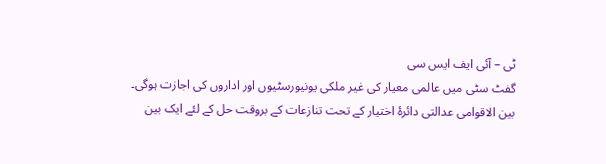ٹی – آئی ایف ایس سی
گفٹ سٹی میں عالمی معیار کی غیر ملکی یونیورسٹیوں اور اداروں کی اجازت ہوگی۔
بین الاقوامی عدالتی دائرۂ اختیار کے تحت تنازعات کے بروقت حل کے لئے ایک بین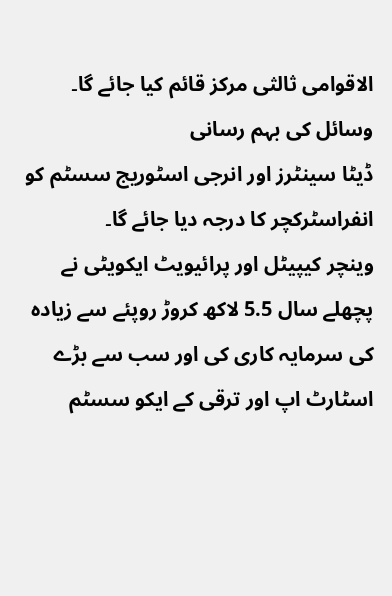الاقوامی ثالثی مرکز قائم کیا جائے گا۔
وسائل کی بہم رسانی
ڈیٹا سینٹرز اور انرجی اسٹوریج سسٹم کو انفراسٹرکچر کا درجہ دیا جائے گا۔
وینچر کیپیٹل اور پرائیویٹ ایکویٹی نے پچھلے سال 5.5 لاکھ کروڑ روپئے سے زیادہ کی سرمایہ کاری کی اور سب سے بڑے اسٹارٹ اپ اور ترقی کے ایکو سسٹم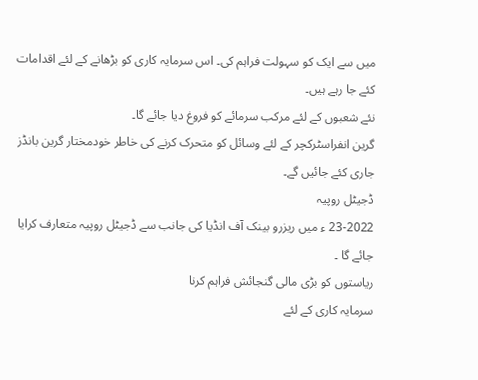میں سے ایک کو سہولت فراہم کی۔ اس سرمایہ کاری کو بڑھانے کے لئے اقدامات کئے جا رہے ہیں۔
نئے شعبوں کے لئے مرکب سرمائے کو فروغ دیا جائے گا۔
گرین انفراسٹرکچر کے لئے وسائل کو متحرک کرنے کی خاطر خودمختار گرین بانڈز جاری کئے جائیں گے۔
ڈجیٹل روپیہ
23-2022 ء میں ریزرو بینک آف انڈیا کی جانب سے ڈجیٹل روپیہ متعارف کرایا جائے گا ۔
ریاستوں کو بڑی مالی گنجائش فراہم کرنا
سرمایہ کاری کے لئے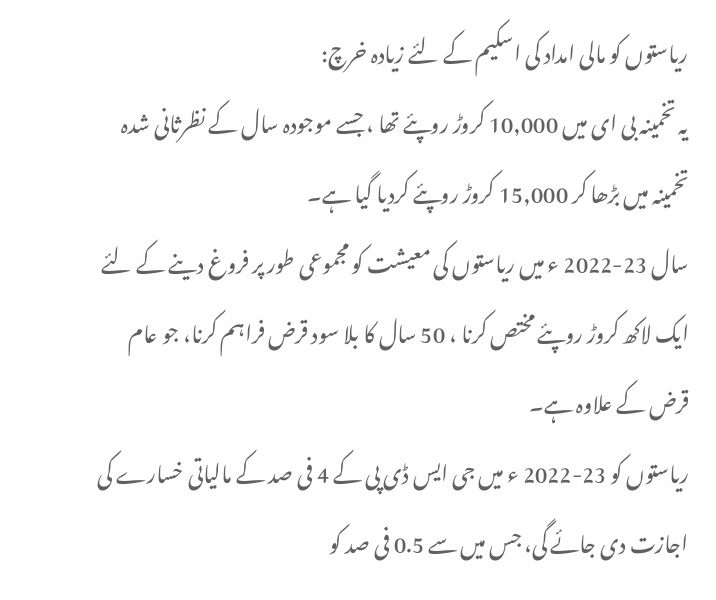ریاستوں کو مالی امداد کی اسکیم کے لئے زیادہ خرچ:
یہ تخمینہ بی ای میں 10,000 کروڑ روپئے تھا ، جسے موجودہ سال کے نظرثانی شدہ تخمینہ میں بڑھا کر 15,000 کروڑ روپئے کردیا گیا ہے۔
سال 23-2022 ء میں ریاستوں کی معیشت کو مجموعی طور پر فروغ دینے کے لئے ایک لاکھ کروڑ روپئے مختص کرنا ، 50 سال کا بلا سود قرض فراہم کرنا، جو عام قرض کے علاوہ ہے۔
ریاستوں کو 23-2022 ء میں جی ایس ڈی پی کے 4 فی صد کے مالیاتی خسارے کی اجازت دی جائے گی، جس میں سے 0.5 فی صد کو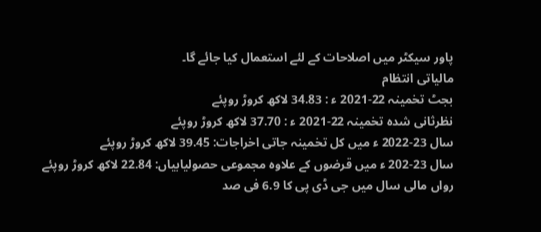پاور سیکٹر میں اصلاحات کے لئے استعمال کیا جائے گا۔
مالیاتی انتظام
بجٹ تخمینہ 22-2021 ء : 34.83 لاکھ کروڑ روپئے
نظرثانی شدہ تخمینہ 22-2021 ء : 37.70 لاکھ کروڑ روپئے
سال 23-2022 ء میں کل تخمینہ جاتی اخراجات: 39.45 لاکھ کروڑ روپئے
سال 23-202 ء میں قرضوں کے علاوہ مجموعی حصولیابیاں: 22.84 لاکھ کروڑ روپئے
رواں مالی سال میں جی ڈی پی کا 6.9 فی صد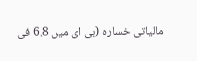مالیاتی خسارہ (بی ای میں 6.8 فی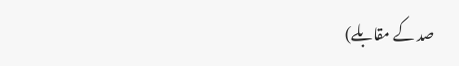صد کے مقابلے)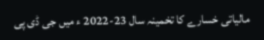مالیاتی خسارے کا تخمینہ سال 23-2022 ء میں جی ڈی پی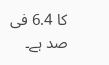کا 6.4 فی صد ہے۔